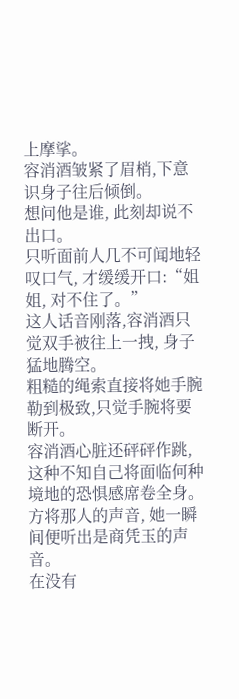上摩挲。
容消酒皱紧了眉梢,下意识身子往后倾倒。
想问他是谁, 此刻却说不出口。
只听面前人几不可闻地轻叹口气, 才缓缓开口:“姐姐, 对不住了。”
这人话音刚落,容消酒只觉双手被往上一拽, 身子猛地腾空。
粗糙的绳索直接将她手腕勒到极致,只觉手腕将要断开。
容消酒心脏还砰砰作跳, 这种不知自己将面临何种境地的恐惧感席卷全身。
方将那人的声音, 她一瞬间便听出是商凭玉的声音。
在没有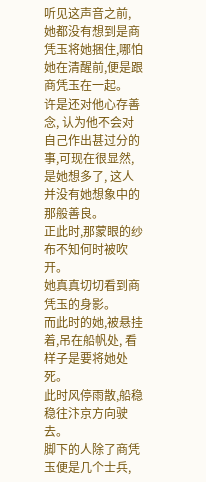听见这声音之前, 她都没有想到是商凭玉将她捆住,哪怕她在清醒前,便是跟商凭玉在一起。
许是还对他心存善念, 认为他不会对自己作出甚过分的事,可现在很显然, 是她想多了, 这人并没有她想象中的那般善良。
正此时,那蒙眼的纱布不知何时被吹开。
她真真切切看到商凭玉的身影。
而此时的她,被悬挂着,吊在船帆处, 看样子是要将她处死。
此时风停雨散,船稳稳往汴京方向驶去。
脚下的人除了商凭玉便是几个士兵,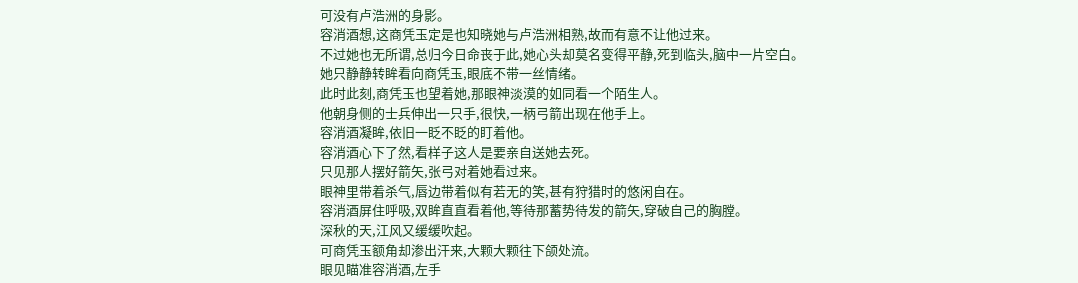可没有卢浩洲的身影。
容消酒想,这商凭玉定是也知晓她与卢浩洲相熟,故而有意不让他过来。
不过她也无所谓,总归今日命丧于此,她心头却莫名变得平静,死到临头,脑中一片空白。
她只静静转眸看向商凭玉,眼底不带一丝情绪。
此时此刻,商凭玉也望着她,那眼神淡漠的如同看一个陌生人。
他朝身侧的士兵伸出一只手,很快,一柄弓箭出现在他手上。
容消酒凝眸,依旧一眨不眨的盯着他。
容消酒心下了然,看样子这人是要亲自送她去死。
只见那人摆好箭矢,张弓对着她看过来。
眼神里带着杀气,唇边带着似有若无的笑,甚有狩猎时的悠闲自在。
容消酒屏住呼吸,双眸直直看着他,等待那蓄势待发的箭矢,穿破自己的胸膛。
深秋的天,江风又缓缓吹起。
可商凭玉额角却渗出汗来,大颗大颗往下颌处流。
眼见瞄准容消酒,左手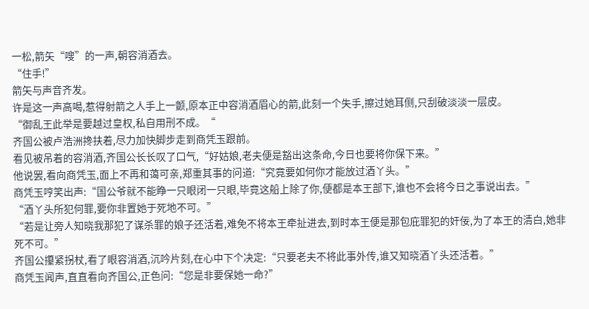一松,箭矢“嗖”的一声,朝容消酒去。
“住手!”
箭矢与声音齐发。
许是这一声高喝,惹得射箭之人手上一颤,原本正中容消酒眉心的箭,此刻一个失手,擦过她耳侧,只刮破淡淡一层皮。
“御乱王此举是要越过皇权,私自用刑不成。“
齐国公被卢浩洲搀扶着,尽力加快脚步走到商凭玉跟前。
看见被吊着的容消酒,齐国公长长叹了口气,“好姑娘,老夫便是豁出这条命,今日也要将你保下来。”
他说罢,看向商凭玉,面上不再和蔼可亲,郑重其事的问道:“究竟要如何你才能放过酒丫头。”
商凭玉哼笑出声:“国公爷就不能睁一只眼闭一只眼,毕竟这船上除了你,便都是本王部下,谁也不会将今日之事说出去。”
“酒丫头所犯何罪,要你非置她于死地不可。”
“若是让旁人知晓我那犯了谋杀罪的娘子还活着,难免不将本王牵扯进去,到时本王便是那包庇罪犯的奸佞,为了本王的清白,她非死不可。”
齐国公攥紧拐杖,看了眼容消酒,沉吟片刻,在心中下个决定:“只要老夫不将此事外传,谁又知晓酒丫头还活着。”
商凭玉闻声,直直看向齐国公,正色问:“您是非要保她一命?”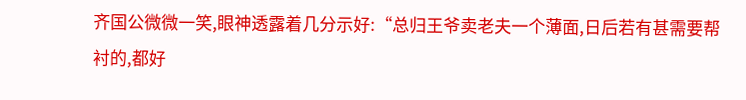齐国公微微一笑,眼神透露着几分示好:“总归王爷卖老夫一个薄面,日后若有甚需要帮衬的,都好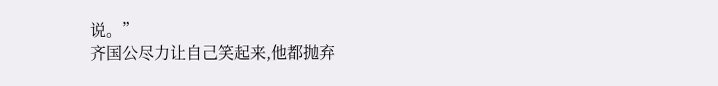说。”
齐国公尽力让自己笑起来,他都抛弃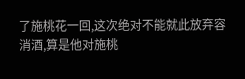了施桃花一回,这次绝对不能就此放弃容消酒,算是他对施桃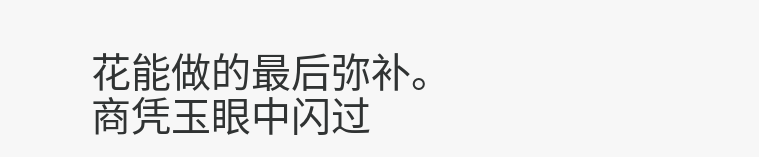花能做的最后弥补。
商凭玉眼中闪过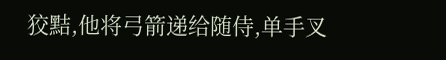狡黠,他将弓箭递给随侍,单手叉